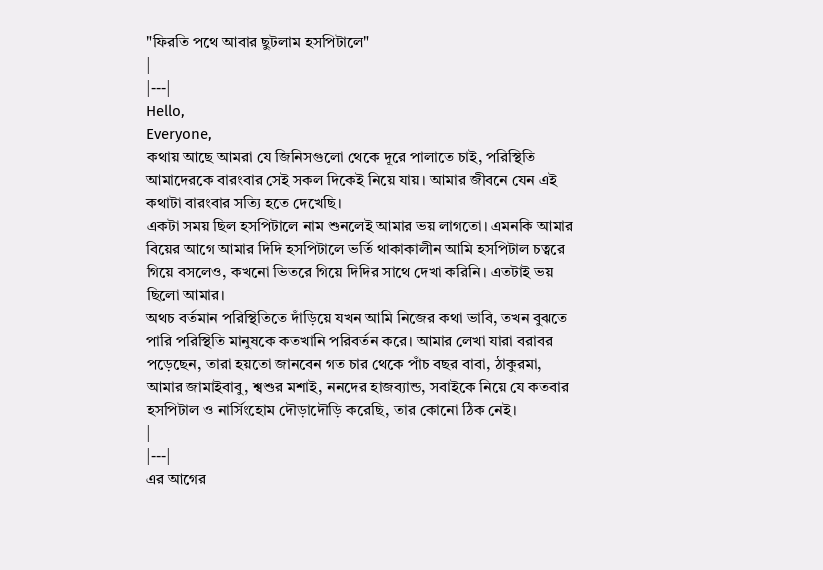"ফিরতি পথে আবার ছুটলাম হসপিটালে"
|
|---|
Hello,
Everyone,
কথায় আছে আমরা যে জিনিসগুলো থেকে দূরে পালাতে চাই, পরিস্থিতি আমাদেরকে বারংবার সেই সকল দিকেই নিয়ে যায়। আমার জীবনে যেন এই কথাটা বারংবার সত্যি হতে দেখেছি।
একটা সময় ছিল হসপিটালে নাম শুনলেই আমার ভয় লাগতো। এমনকি আমার বিয়ের আগে আমার দিদি হসপিটালে ভর্তি থাকাকালীন আমি হসপিটাল চত্বরে গিয়ে বসলেও, কখনো ভিতরে গিয়ে দিদির সাথে দেখা করিনি। এতটাই ভয় ছিলো আমার।
অথচ বর্তমান পরিস্থিতিতে দাঁড়িয়ে যখন আমি নিজের কথা ভাবি, তখন বুঝতে পারি পরিস্থিতি মানুষকে কতখানি পরিবর্তন করে। আমার লেখা যারা বরাবর পড়েছেন, তারা হয়তো জানবেন গত চার থেকে পাঁচ বছর বাবা, ঠাকুরমা, আমার জামাইবাবু, শ্বশুর মশাই, ননদের হাজব্যান্ড, সবাইকে নিয়ে যে কতবার হসপিটাল ও নার্সিংহোম দৌড়াদৌড়ি করেছি, তার কোনো ঠিক নেই।
|
|---|
এর আগের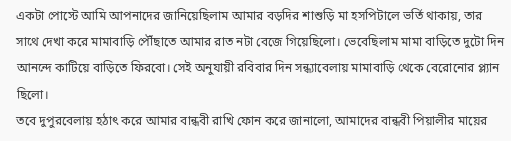একটা পোস্টে আমি আপনাদের জানিয়েছিলাম আমার বড়দির শাশুড়ি মা হসপিটালে ভর্তি থাকায়, তার সাথে দেখা করে মামাবাড়ি পৌঁছাতে আমার রাত নটা বেজে গিয়েছিলো। ভেবেছিলাম মামা বাড়িতে দুটো দিন আনন্দে কাটিয়ে বাড়িতে ফিরবো। সেই অনুযায়ী রবিবার দিন সন্ধ্যাবেলায় মামাবাড়ি থেকে বেরোনোর প্ল্যান ছিলো।
তবে দুপুরবেলায় হঠাৎ করে আমার বান্ধবী রাখি ফোন করে জানালো, আমাদের বান্ধবী পিয়ালীর মায়ের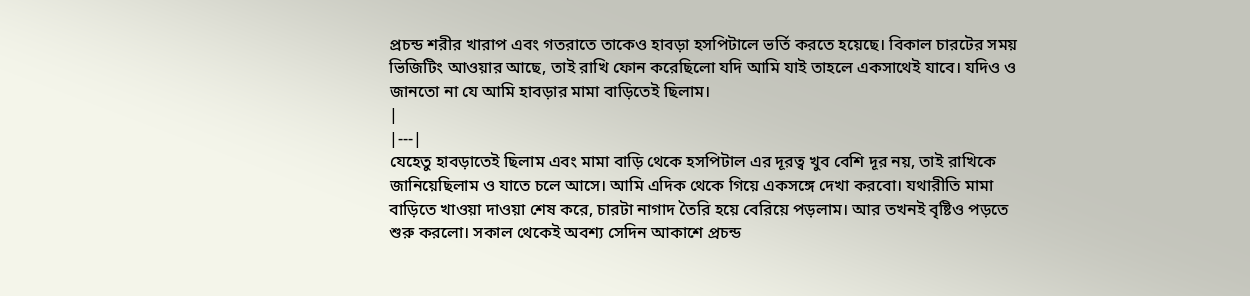প্রচন্ড শরীর খারাপ এবং গতরাতে তাকেও হাবড়া হসপিটালে ভর্তি করতে হয়েছে। বিকাল চারটের সময় ভিজিটিং আওয়ার আছে, তাই রাখি ফোন করেছিলো যদি আমি যাই তাহলে একসাথেই যাবে। যদিও ও জানতো না যে আমি হাবড়ার মামা বাড়িতেই ছিলাম।
|
|---|
যেহেতু হাবড়াতেই ছিলাম এবং মামা বাড়ি থেকে হসপিটাল এর দূরত্ব খুব বেশি দূর নয়, তাই রাখিকে জানিয়েছিলাম ও যাতে চলে আসে। আমি এদিক থেকে গিয়ে একসঙ্গে দেখা করবো। যথারীতি মামা বাড়িতে খাওয়া দাওয়া শেষ করে, চারটা নাগাদ তৈরি হয়ে বেরিয়ে পড়লাম। আর তখনই বৃষ্টিও পড়তে শুরু করলো। সকাল থেকেই অবশ্য সেদিন আকাশে প্রচন্ড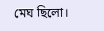মেঘ ছিলো।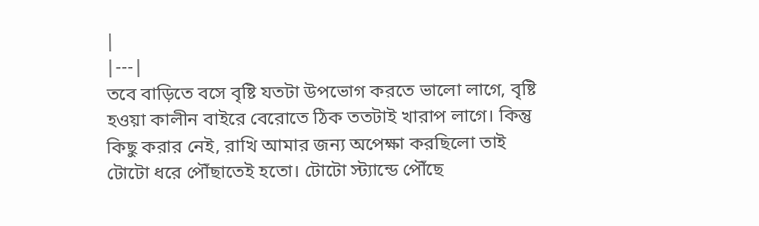|
|---|
তবে বাড়িতে বসে বৃষ্টি যতটা উপভোগ করতে ভালো লাগে, বৃষ্টি হওয়া কালীন বাইরে বেরোতে ঠিক ততটাই খারাপ লাগে। কিন্তু কিছু করার নেই, রাখি আমার জন্য অপেক্ষা করছিলো তাই টোটো ধরে পৌঁছাতেই হতো। টোটো স্ট্যান্ডে পৌঁছে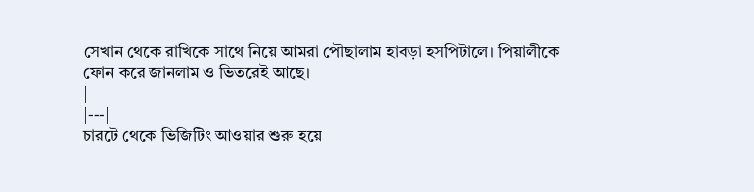সেখান থেকে রাখিকে সাথে নিয়ে আমরা পৌছালাম হাবড়া হসপিটালে। পিয়ালীকে ফোন করে জানলাম ও ভিতরেই আছে।
|
|---|
চারটে থেকে ভিজিটিং আওয়ার শুরু হয়ে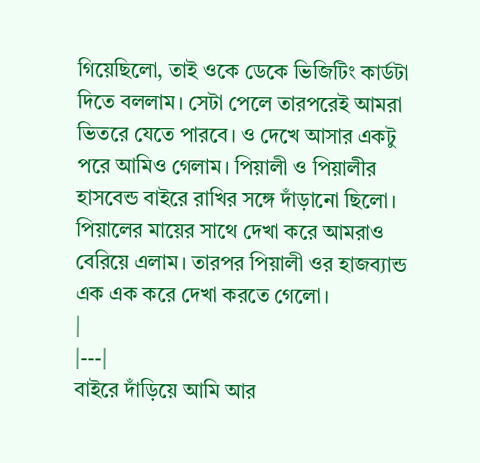গিয়েছিলো, তাই ওকে ডেকে ভিজিটিং কার্ডটা দিতে বললাম। সেটা পেলে তারপরেই আমরা ভিতরে যেতে পারবে। ও দেখে আসার একটু পরে আমিও গেলাম। পিয়ালী ও পিয়ালীর হাসবেন্ড বাইরে রাখির সঙ্গে দাঁড়ানো ছিলো। পিয়ালের মায়ের সাথে দেখা করে আমরাও বেরিয়ে এলাম। তারপর পিয়ালী ওর হাজব্যান্ড এক এক করে দেখা করতে গেলো।
|
|---|
বাইরে দাঁড়িয়ে আমি আর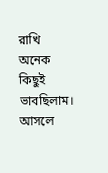রাখি অনেক কিছুই ভাবছিলাম। আসলে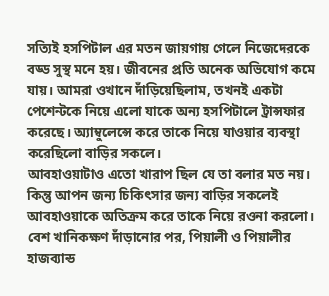সত্যিই হসপিটাল এর মতন জায়গায় গেলে নিজেদেরকে বড্ড সুস্থ মনে হয়। জীবনের প্রতি অনেক অভিযোগ কমে যায়। আমরা ওখানে দাঁড়িয়েছিলাম, তখনই একটা পেশেন্টকে নিয়ে এলো যাকে অন্য হসপিটালে ট্রান্সফার করেছে। অ্যাম্বুলেন্সে করে তাকে নিয়ে যাওয়ার ব্যবস্থা করেছিলো বাড়ির সকলে।
আবহাওয়াটাও এতো খারাপ ছিল যে তা বলার মত নয়। কিন্তু আপন জন্য চিকিৎসার জন্য বাড়ির সকলেই আবহাওয়াকে অতিক্রম করে তাকে নিয়ে রওনা করলো। বেশ খানিকক্ষণ দাঁড়ানোর পর, পিয়ালী ও পিয়ালীর হাজব্যান্ড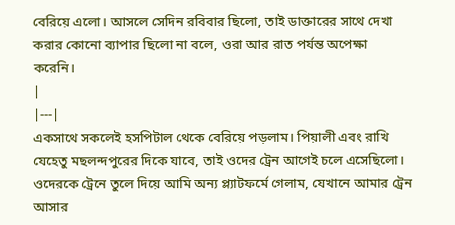বেরিয়ে এলো। আসলে সেদিন রবিবার ছিলো, তাই ডাক্তারের সাথে দেখা করার কোনো ব্যাপার ছিলো না বলে, ওরা আর রাত পর্যন্ত অপেক্ষা করেনি।
|
|---|
একসাথে সকলেই হসপিটাল থেকে বেরিয়ে পড়লাম। পিয়ালী এবং রাখি যেহেতু মছলন্দপুরের দিকে যাবে, তাই ওদের ট্রেন আগেই চলে এসেছিলো। ওদেরকে ট্রেনে তুলে দিয়ে আমি অন্য প্ল্যাটফর্মে গেলাম, যেখানে আমার ট্রেন আসার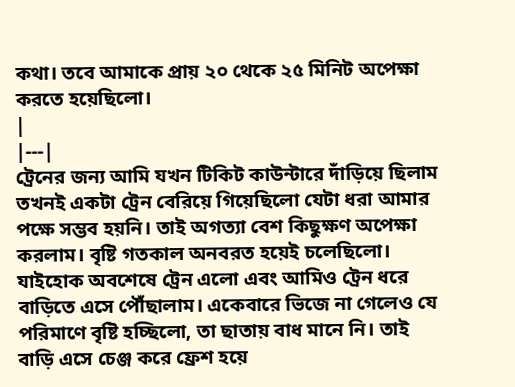কথা। তবে আমাকে প্রায় ২০ থেকে ২৫ মিনিট অপেক্ষা করতে হয়েছিলো।
|
|---|
ট্রেনের জন্য আমি যখন টিকিট কাউন্টারে দাঁড়িয়ে ছিলাম তখনই একটা ট্রেন বেরিয়ে গিয়েছিলো যেটা ধরা আমার পক্ষে সম্ভব হয়নি। তাই অগত্যা বেশ কিছুক্ষণ অপেক্ষা করলাম। বৃষ্টি গতকাল অনবরত হয়েই চলেছিলো। যাইহোক অবশেষে ট্রেন এলো এবং আমিও ট্রেন ধরে বাড়িতে এসে পৌঁছালাম। একেবারে ভিজে না গেলেও যে পরিমাণে বৃষ্টি হচ্ছিলো, তা ছাতায় বাধ মানে নি। তাই বাড়ি এসে চেঞ্জ করে ফ্রেশ হয়ে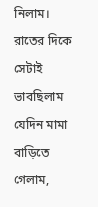নিলাম।
রাতের দিকে সেটাই ভাবছিলাম যেদিন মামা বাড়িতে গেলাম,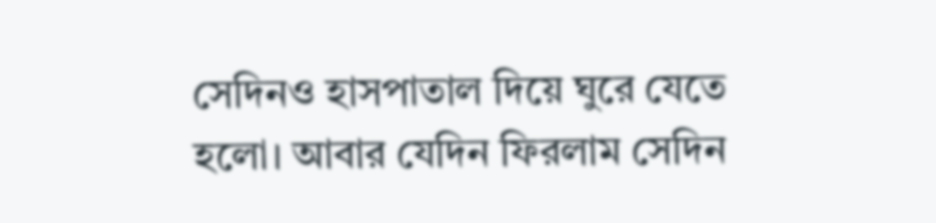সেদিনও হাসপাতাল দিয়ে ঘুরে যেতে হলো। আবার যেদিন ফিরলাম সেদিন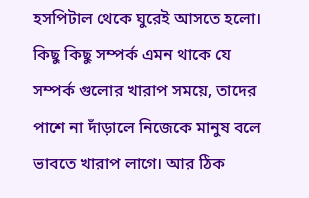হসপিটাল থেকে ঘুরেই আসতে হলো। কিছু কিছু সম্পর্ক এমন থাকে যে সম্পর্ক গুলোর খারাপ সময়ে, তাদের পাশে না দাঁড়ালে নিজেকে মানুষ বলে ভাবতে খারাপ লাগে। আর ঠিক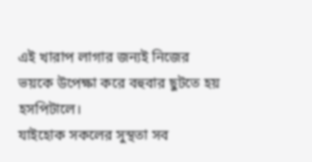এই খারাপ লাগার জন্যই নিজের ভয়কে উপেক্ষা করে বহুবার ছুটতে হয় হসপিটালে।
যাইহোক সকলের সুস্থতা সব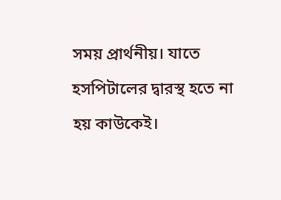সময় প্রার্থনীয়। যাতে হসপিটালের দ্বারস্থ হতে না হয় কাউকেই।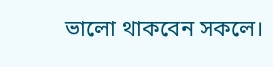ভালো থাকবেন সকলে।